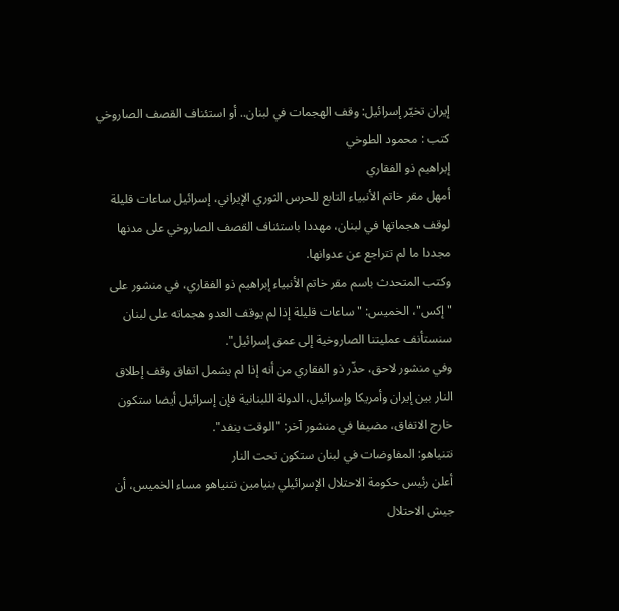إيران تخيّر إسرائيل: وقف الهجمات في لبنان.. أو استئناف القصف الصاروخي
كتب : محمود الطوخي
إبراهيم ذو الفقاري
أمهل مقر خاتم الأنبياء التابع للحرس الثوري الإيراني، إسرائيل ساعات قليلة لوقف هجماتها في لبنان، مهددا باستئناف القصف الصاروخي على مدنها مجددا ما لم تتراجع عن عدوانها.
وكتب المتحدث باسم مقر خاتم الأنبياء إبراهيم ذو الفقاري، في منشور على "إكس"، الخميس: "ساعات قليلة إذا لم يوقف العدو هجماته على لبنان سنستأنف عمليتنا الصاروخية إلى عمق إسرائيل".
وفي منشور لاحق، حذّر ذو الفقاري من أنه إذا لم يشمل اتفاق وقف إطلاق النار بين إيران وأمريكا وإسرائيل، الدولة اللبنانية فإن إسرائيل أيضا ستكون خارج الاتفاق، مضيفا في منشور آخر: "الوقت ينفد".
نتنياهو: المفاوضات في لبنان ستكون تحت النار
أعلن رئيس حكومة الاحتلال الإسرائيلي بنيامين نتنياهو مساء الخميس، أن جيش الاحتلال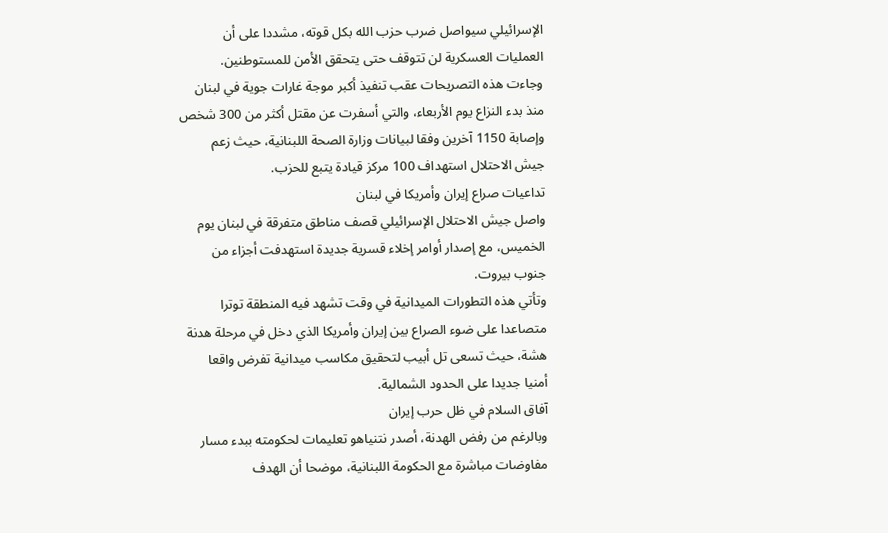الإسرائيلي سيواصل ضرب حزب الله بكل قوته، مشددا على أن العمليات العسكرية لن تتوقف حتى يتحقق الأمن للمستوطنين.
وجاءت هذه التصريحات عقب تنفيذ أكبر موجة غارات جوية في لبنان منذ بدء النزاع يوم الأربعاء، والتي أسفرت عن مقتل أكثر من 300 شخص وإصابة 1150 آخرين وفقا لبيانات وزارة الصحة اللبنانية، حيث زعم جيش الاحتلال استهداف 100 مركز قيادة يتبع للحزب.
تداعيات صراع إيران وأمريكا في لبنان
واصل جيش الاحتلال الإسرائيلي قصف مناطق متفرقة في لبنان يوم الخميس، مع إصدار أوامر إخلاء قسرية جديدة استهدفت أجزاء من جنوب بيروت.
وتأتي هذه التطورات الميدانية في وقت تشهد فيه المنطقة توترا متصاعدا على ضوء الصراع بين إيران وأمريكا الذي دخل في مرحلة هدنة هشة، حيث تسعى تل أبيب لتحقيق مكاسب ميدانية تفرض واقعا أمنيا جديدا على الحدود الشمالية.
آفاق السلام في ظل حرب إيران
وبالرغم من رفض الهدنة، أصدر نتنياهو تعليمات لحكومته ببدء مسار مفاوضات مباشرة مع الحكومة اللبنانية، موضحا أن الهدف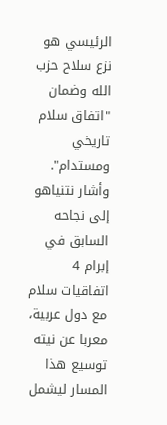الرئيسي هو نزع سلاح حزب الله وضمان "اتفاق سلام تاريخي ومستدام".
وأشار نتنياهو إلى نجاحه السابق في إبرام 4 اتفاقيات سلام مع دول عربية، معربا عن نيته توسيع هذا المسار ليشمل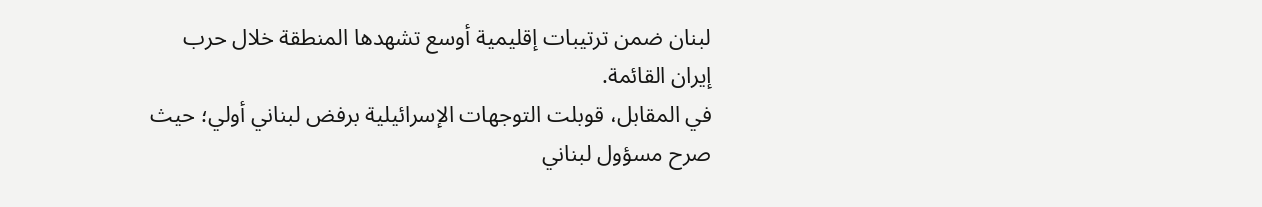لبنان ضمن ترتيبات إقليمية أوسع تشهدها المنطقة خلال حرب إيران القائمة.
في المقابل، قوبلت التوجهات الإسرائيلية برفض لبناني أولي؛ حيث صرح مسؤول لبناني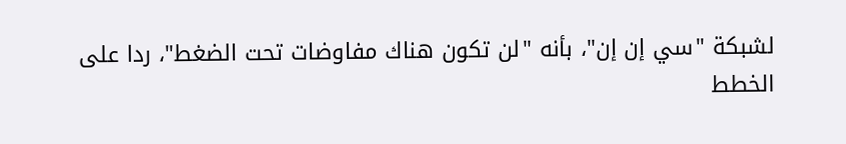لشبكة "سي إن إن"، بأنه "لن تكون هناك مفاوضات تحت الضغط"، ردا على الخطط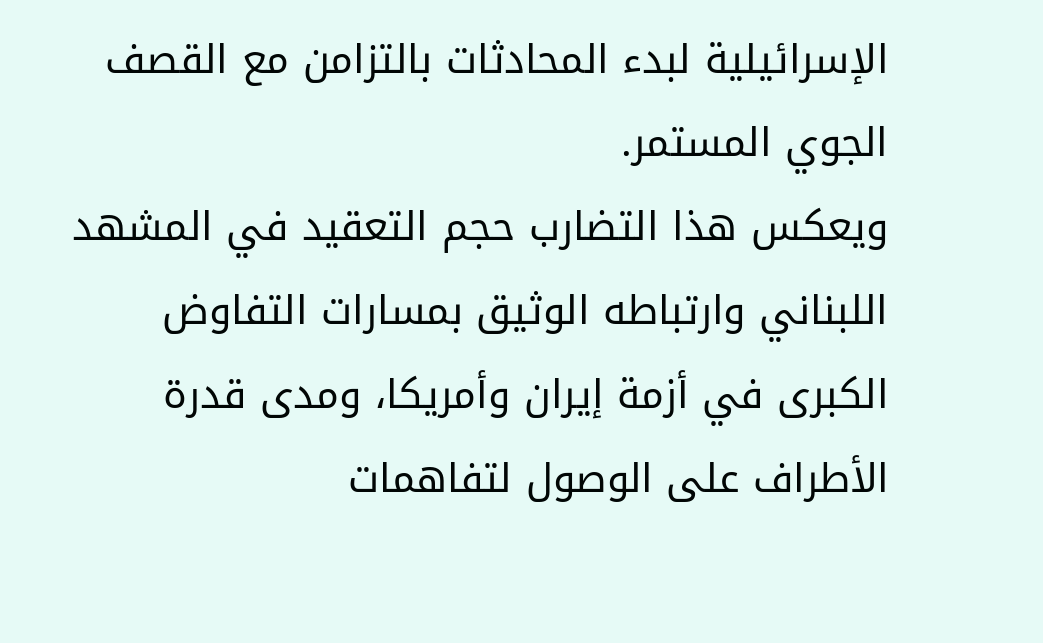الإسرائيلية لبدء المحادثات بالتزامن مع القصف الجوي المستمر.
ويعكس هذا التضارب حجم التعقيد في المشهد اللبناني وارتباطه الوثيق بمسارات التفاوض الكبرى في أزمة إيران وأمريكا، ومدى قدرة الأطراف على الوصول لتفاهمات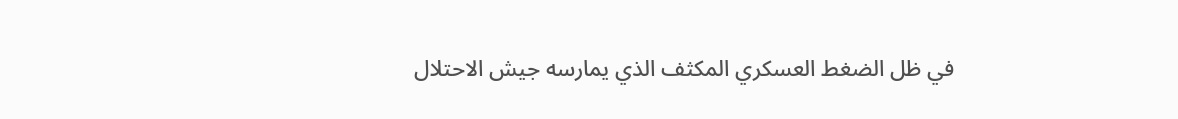في ظل الضغط العسكري المكثف الذي يمارسه جيش الاحتلال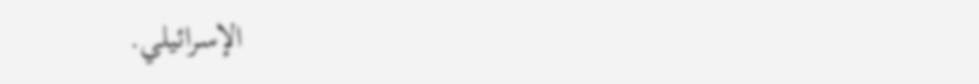الإسرائيلي.